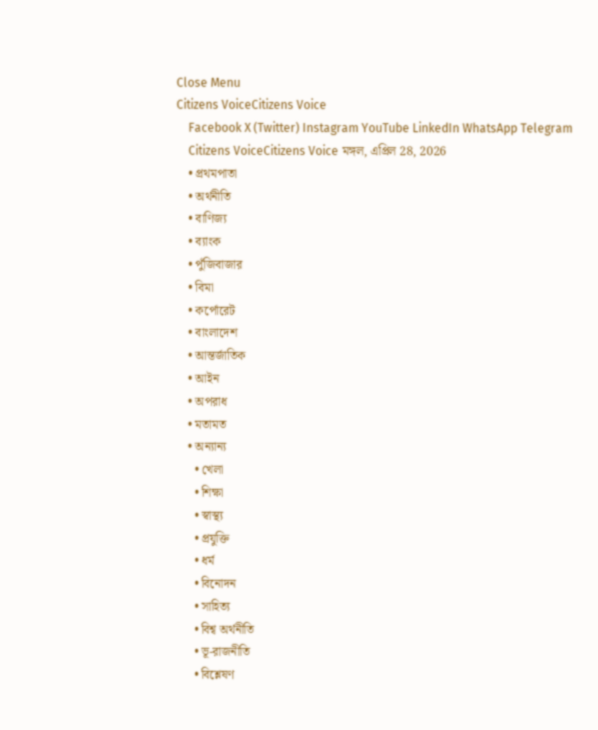Close Menu
Citizens VoiceCitizens Voice
    Facebook X (Twitter) Instagram YouTube LinkedIn WhatsApp Telegram
    Citizens VoiceCitizens Voice মঙ্গল, এপ্রিল 28, 2026
    • প্রথমপাতা
    • অর্থনীতি
    • বাণিজ্য
    • ব্যাংক
    • পুঁজিবাজার
    • বিমা
    • কর্পোরেট
    • বাংলাদেশ
    • আন্তর্জাতিক
    • আইন
    • অপরাধ
    • মতামত
    • অন্যান্য
      • খেলা
      • শিক্ষা
      • স্বাস্থ্য
      • প্রযুক্তি
      • ধর্ম
      • বিনোদন
      • সাহিত্য
      • বিশ্ব অর্থনীতি
      • ভূ-রাজনীতি
      • বিশ্লেষণ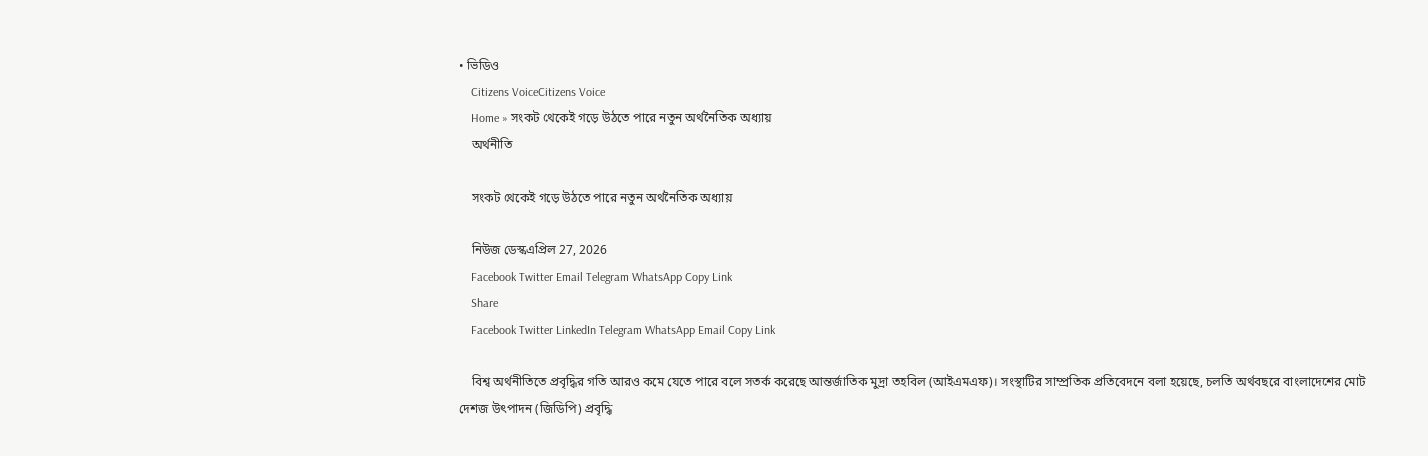• ভিডিও
    Citizens VoiceCitizens Voice
    Home » সংকট থেকেই গড়ে উঠতে পারে নতুন অর্থনৈতিক অধ্যায়
    অর্থনীতি

    সংকট থেকেই গড়ে উঠতে পারে নতুন অর্থনৈতিক অধ্যায়

    নিউজ ডেস্কএপ্রিল 27, 2026
    Facebook Twitter Email Telegram WhatsApp Copy Link
    Share
    Facebook Twitter LinkedIn Telegram WhatsApp Email Copy Link

    বিশ্ব অর্থনীতিতে প্রবৃদ্ধির গতি আরও কমে যেতে পারে বলে সতর্ক করেছে আন্তর্জাতিক মুদ্রা তহবিল (আইএমএফ)। সংস্থাটির সাম্প্রতিক প্রতিবেদনে বলা হয়েছে, চলতি অর্থবছরে বাংলাদেশের মোট দেশজ উৎপাদন (জিডিপি) প্রবৃদ্ধি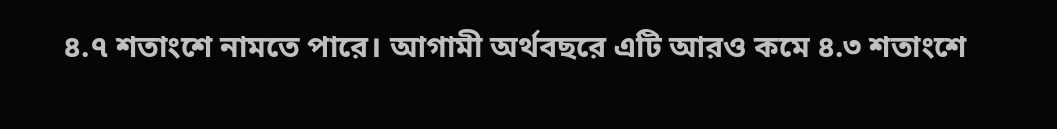৪.৭ শতাংশে নামতে পারে। আগামী অর্থবছরে এটি আরও কমে ৪.৩ শতাংশে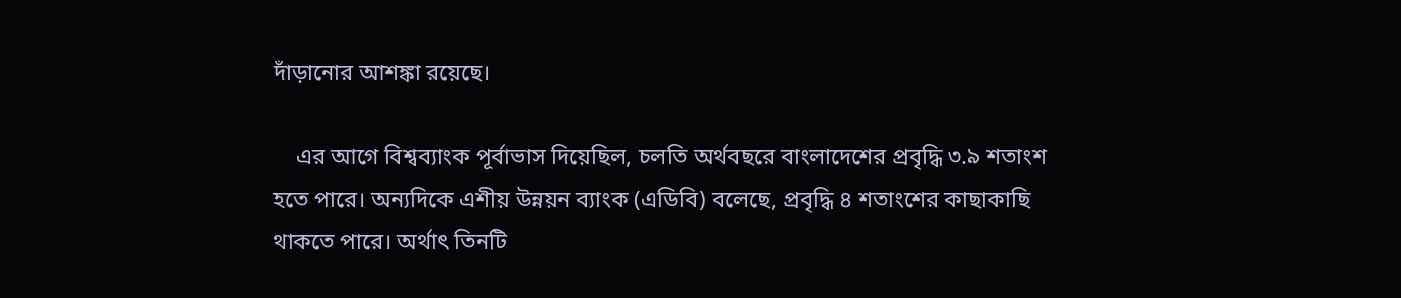দাঁড়ানোর আশঙ্কা রয়েছে।

    এর আগে বিশ্বব্যাংক পূর্বাভাস দিয়েছিল, চলতি অর্থবছরে বাংলাদেশের প্রবৃদ্ধি ৩.৯ শতাংশ হতে পারে। অন্যদিকে এশীয় উন্নয়ন ব্যাংক (এডিবি) বলেছে, প্রবৃদ্ধি ৪ শতাংশের কাছাকাছি থাকতে পারে। অর্থাৎ তিনটি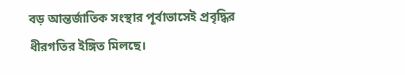বড় আন্তর্জাতিক সংস্থার পূর্বাভাসেই প্রবৃদ্ধির ধীরগতির ইঙ্গিত মিলছে।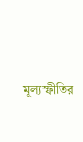মূল্যস্ফীতির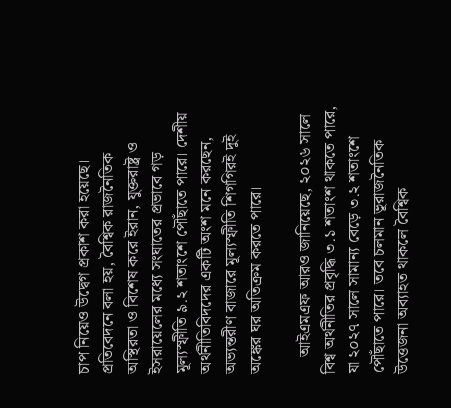চাপ নিয়েও উদ্বেগ প্রকাশ করা হয়েছে। প্রতিবেদনে বলা হয়, বৈশ্বিক রাজনৈতিক অস্থিরতা ও বিশেষ করে ইরান, যুক্তরাষ্ট্র ও ইসরায়েলের মধ্যে সংঘাতের প্রভাবে গড় মূল্যস্ফীতি ৯.২ শতাংশে পৌঁছাতে পারে। দেশীয় অর্থনীতিবিদদের একটি অংশ মনে করছেন, অভ্যন্তরীণ বাজারে মূল্যস্ফীতি শিগগিরই দুই অঙ্কের ঘর অতিক্রম করতে পারে।

    আইএমএফ আরও জানিয়েছে, ২০২৬ সালে বিশ্ব অর্থনীতির প্রবৃদ্ধি ৩.১ শতাংশ থাকতে পারে, যা ২০২৭ সালে সামান্য বেড়ে ৩.২ শতাংশে পৌঁছাতে পারে। তবে চলমান ভূরাজনৈতিক উত্তেজনা অব্যাহত থাকলে বৈশ্বিক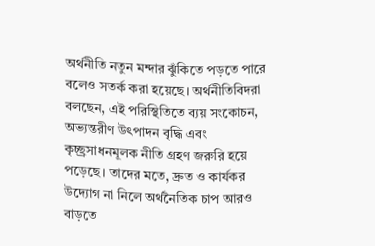অর্থনীতি নতুন মন্দার ঝুঁকিতে পড়তে পারে বলেও সতর্ক করা হয়েছে। অর্থনীতিবিদরা বলছেন, এই পরিস্থিতিতে ব্যয় সংকোচন, অভ্যন্তরীণ উৎপাদন বৃদ্ধি এবং কৃচ্ছ্রসাধনমূলক নীতি গ্রহণ জরুরি হয়ে পড়েছে। তাদের মতে, দ্রুত ও কার্যকর উদ্যোগ না নিলে অর্থনৈতিক চাপ আরও বাড়তে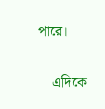পারে।

    এদিকে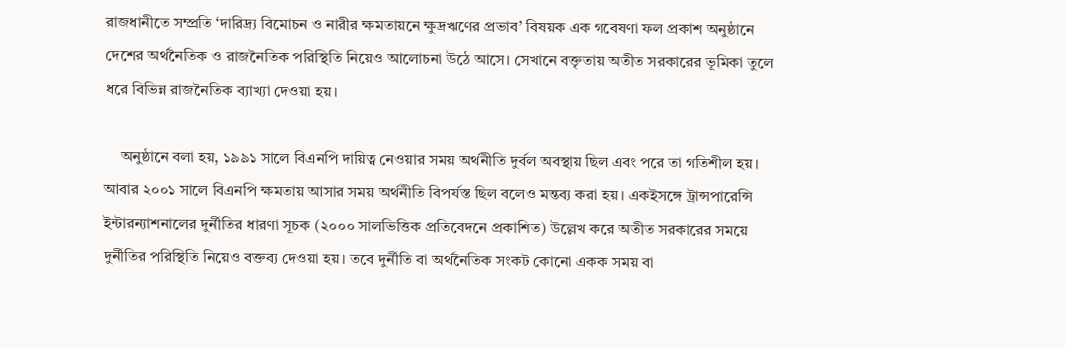রাজধানীতে সম্প্রতি ‘দারিদ্র্য বিমোচন ও নারীর ক্ষমতায়নে ক্ষুদ্রঋণের প্রভাব’ বিষয়ক এক গবেষণা ফল প্রকাশ অনুষ্ঠানে দেশের অর্থনৈতিক ও রাজনৈতিক পরিস্থিতি নিয়েও আলোচনা উঠে আসে। সেখানে বক্তৃতায় অতীত সরকারের ভূমিকা তুলে ধরে বিভিন্ন রাজনৈতিক ব্যাখ্যা দেওয়া হয়।

    অনুষ্ঠানে বলা হয়, ১৯৯১ সালে বিএনপি দায়িত্ব নেওয়ার সময় অর্থনীতি দুর্বল অবস্থায় ছিল এবং পরে তা গতিশীল হয়। আবার ২০০১ সালে বিএনপি ক্ষমতায় আসার সময় অর্থনীতি বিপর্যস্ত ছিল বলেও মন্তব্য করা হয়। একইসঙ্গে ট্রান্সপারেন্সি ইন্টারন্যাশনালের দুর্নীতির ধারণা সূচক (২০০০ সালভিত্তিক প্রতিবেদনে প্রকাশিত) উল্লেখ করে অতীত সরকারের সময়ে দুর্নীতির পরিস্থিতি নিয়েও বক্তব্য দেওয়া হয়। তবে দুর্নীতি বা অর্থনৈতিক সংকট কোনো একক সময় বা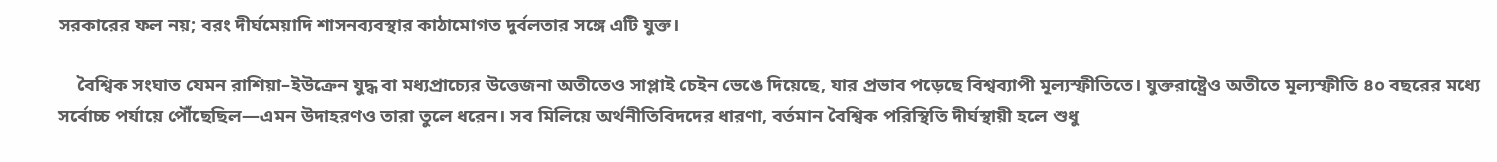সরকারের ফল নয়; বরং দীর্ঘমেয়াদি শাসনব্যবস্থার কাঠামোগত দুর্বলতার সঙ্গে এটি যুক্ত।

    বৈশ্বিক সংঘাত যেমন রাশিয়া–ইউক্রেন যুদ্ধ বা মধ্যপ্রাচ্যের উত্তেজনা অতীতেও সাপ্লাই চেইন ভেঙে দিয়েছে, যার প্রভাব পড়েছে বিশ্বব্যাপী মূল্যস্ফীতিতে। যুক্তরাষ্ট্রেও অতীতে মূল্যস্ফীতি ৪০ বছরের মধ্যে সর্বোচ্চ পর্যায়ে পৌঁছেছিল—এমন উদাহরণও তারা তুলে ধরেন। সব মিলিয়ে অর্থনীতিবিদদের ধারণা, বর্তমান বৈশ্বিক পরিস্থিতি দীর্ঘস্থায়ী হলে শুধু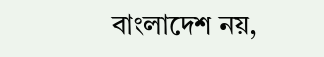বাংলাদেশ নয়,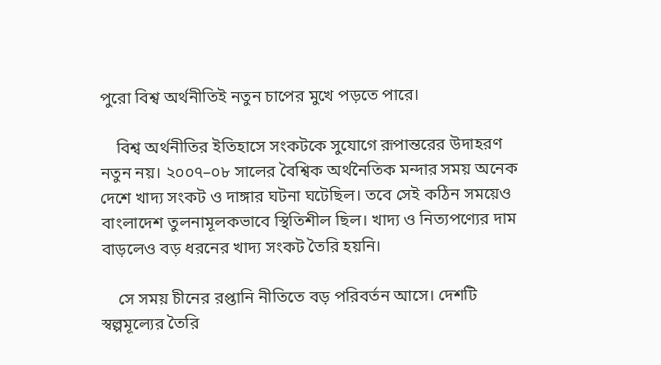পুরো বিশ্ব অর্থনীতিই নতুন চাপের মুখে পড়তে পারে।

    বিশ্ব অর্থনীতির ইতিহাসে সংকটকে সুযোগে রূপান্তরের উদাহরণ নতুন নয়। ২০০৭–০৮ সালের বৈশ্বিক অর্থনৈতিক মন্দার সময় অনেক দেশে খাদ্য সংকট ও দাঙ্গার ঘটনা ঘটেছিল। তবে সেই কঠিন সময়েও বাংলাদেশ তুলনামূলকভাবে স্থিতিশীল ছিল। খাদ্য ও নিত্যপণ্যের দাম বাড়লেও বড় ধরনের খাদ্য সংকট তৈরি হয়নি।

    সে সময় চীনের রপ্তানি নীতিতে বড় পরিবর্তন আসে। দেশটি স্বল্পমূল্যের তৈরি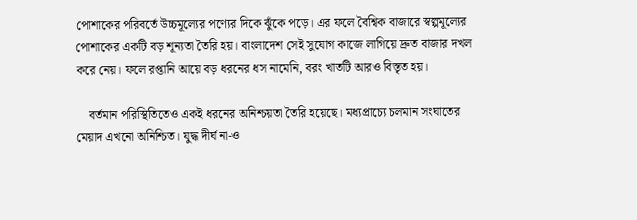পোশাকের পরিবর্তে উচ্চমূল্যের পণ্যের দিকে ঝুঁকে পড়ে। এর ফলে বৈশ্বিক বাজারে স্বল্পমূল্যের পোশাকের একটি বড় শূন্যতা তৈরি হয়। বাংলাদেশ সেই সুযোগ কাজে লাগিয়ে দ্রুত বাজার দখল করে নেয়। ফলে রপ্তানি আয়ে বড় ধরনের ধস নামেনি, বরং খাতটি আরও বিস্তৃত হয়।

    বর্তমান পরিস্থিতিতেও একই ধরনের অনিশ্চয়তা তৈরি হয়েছে। মধ্যপ্রাচ্যে চলমান সংঘাতের মেয়াদ এখনো অনিশ্চিত। যুদ্ধ দীর্ঘ না-ও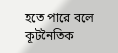হতে পারে বলে কূটনৈতিক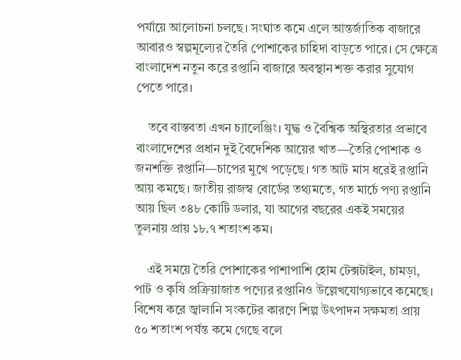পর্যায়ে আলোচনা চলছে। সংঘাত কমে এলে আন্তর্জাতিক বাজারে আবারও স্বল্পমূল্যের তৈরি পোশাকের চাহিদা বাড়তে পারে। সে ক্ষেত্রে বাংলাদেশ নতুন করে রপ্তানি বাজারে অবস্থান শক্ত করার সুযোগ পেতে পারে।

    তবে বাস্তবতা এখন চ্যালেঞ্জিং। যুদ্ধ ও বৈশ্বিক অস্থিরতার প্রভাবে বাংলাদেশের প্রধান দুই বৈদেশিক আয়ের খাত—তৈরি পোশাক ও জনশক্তি রপ্তানি—চাপের মুখে পড়েছে। গত আট মাস ধরেই রপ্তানি আয় কমছে। জাতীয় রাজস্ব বোর্ডের তথ্যমতে, গত মার্চে পণ্য রপ্তানি আয় ছিল ৩৪৮ কোটি ডলার, যা আগের বছরের একই সময়ের তুলনায় প্রায় ১৮.৭ শতাংশ কম।

    এই সময়ে তৈরি পোশাকের পাশাপাশি হোম টেক্সটাইল, চামড়া, পাট ও কৃষি প্রক্রিয়াজাত পণ্যের রপ্তানিও উল্লেখযোগ্যভাবে কমেছে। বিশেষ করে জ্বালানি সংকটের কারণে শিল্প উৎপাদন সক্ষমতা প্রায় ৫০ শতাংশ পর্যন্ত কমে গেছে বলে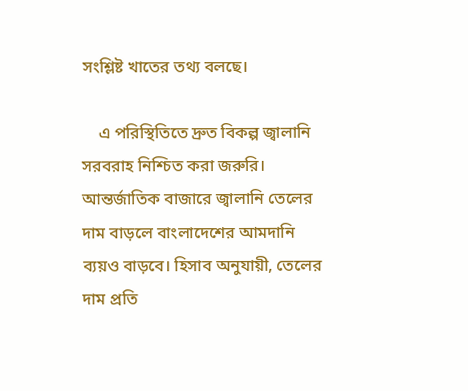সংশ্লিষ্ট খাতের তথ্য বলছে।

    এ পরিস্থিতিতে দ্রুত বিকল্প জ্বালানি সরবরাহ নিশ্চিত করা জরুরি। আন্তর্জাতিক বাজারে জ্বালানি তেলের দাম বাড়লে বাংলাদেশের আমদানি ব্যয়ও বাড়বে। হিসাব অনুযায়ী, তেলের দাম প্রতি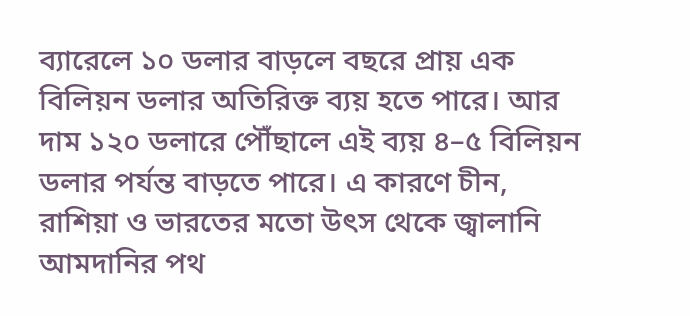ব্যারেলে ১০ ডলার বাড়লে বছরে প্রায় এক বিলিয়ন ডলার অতিরিক্ত ব্যয় হতে পারে। আর দাম ১২০ ডলারে পৌঁছালে এই ব্যয় ৪–৫ বিলিয়ন ডলার পর্যন্ত বাড়তে পারে। এ কারণে চীন, রাশিয়া ও ভারতের মতো উৎস থেকে জ্বালানি আমদানির পথ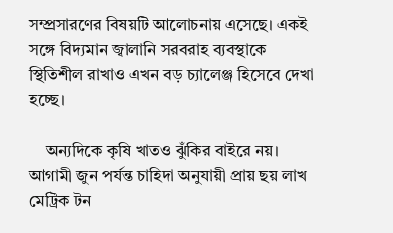সম্প্রসারণের বিষয়টি আলোচনায় এসেছে। একই সঙ্গে বিদ্যমান জ্বালানি সরবরাহ ব্যবস্থাকে স্থিতিশীল রাখাও এখন বড় চ্যালেঞ্জ হিসেবে দেখা হচ্ছে।

    অন্যদিকে কৃষি খাতও ঝুঁকির বাইরে নয়। আগামী জুন পর্যন্ত চাহিদা অনুযায়ী প্রায় ছয় লাখ মেট্রিক টন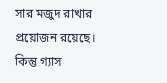সার মজুদ রাখার প্রয়োজন রয়েছে। কিন্তু গ্যাস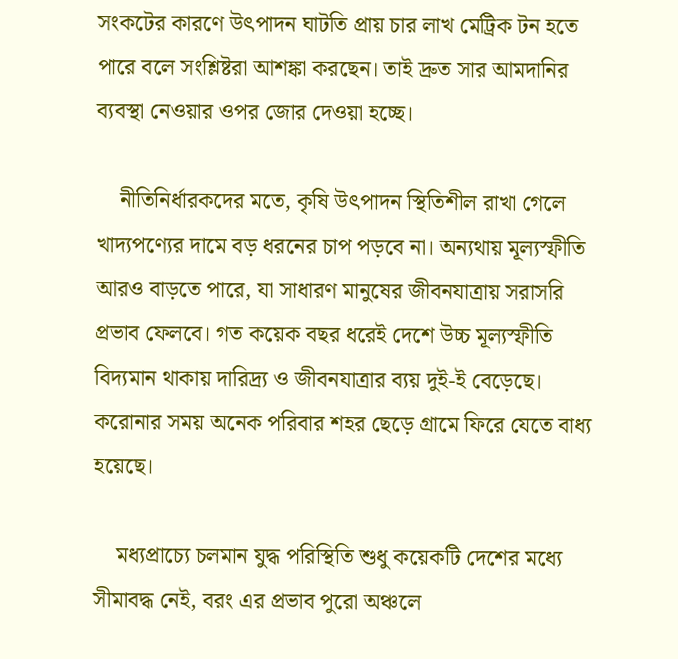সংকটের কারণে উৎপাদন ঘাটতি প্রায় চার লাখ মেট্রিক টন হতে পারে বলে সংশ্লিষ্টরা আশঙ্কা করছেন। তাই দ্রুত সার আমদানির ব্যবস্থা নেওয়ার ওপর জোর দেওয়া হচ্ছে।

    নীতিনির্ধারকদের মতে, কৃষি উৎপাদন স্থিতিশীল রাখা গেলে খাদ্যপণ্যের দামে বড় ধরনের চাপ পড়বে না। অন্যথায় মূল্যস্ফীতি আরও বাড়তে পারে, যা সাধারণ মানুষের জীবনযাত্রায় সরাসরি প্রভাব ফেলবে। গত কয়েক বছর ধরেই দেশে উচ্চ মূল্যস্ফীতি বিদ্যমান থাকায় দারিদ্র্য ও জীবনযাত্রার ব্যয় দুই-ই বেড়েছে। করোনার সময় অনেক পরিবার শহর ছেড়ে গ্রামে ফিরে যেতে বাধ্য হয়েছে।

    মধ্যপ্রাচ্যে চলমান যুদ্ধ পরিস্থিতি শুধু কয়েকটি দেশের মধ্যে সীমাবদ্ধ নেই, বরং এর প্রভাব পুরো অঞ্চলে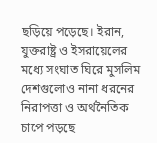ছড়িয়ে পড়েছে। ইরান, যুক্তরাষ্ট্র ও ইসরায়েলের মধ্যে সংঘাত ঘিরে মুসলিম দেশগুলোও নানা ধরনের নিরাপত্তা ও অর্থনৈতিক চাপে পড়ছে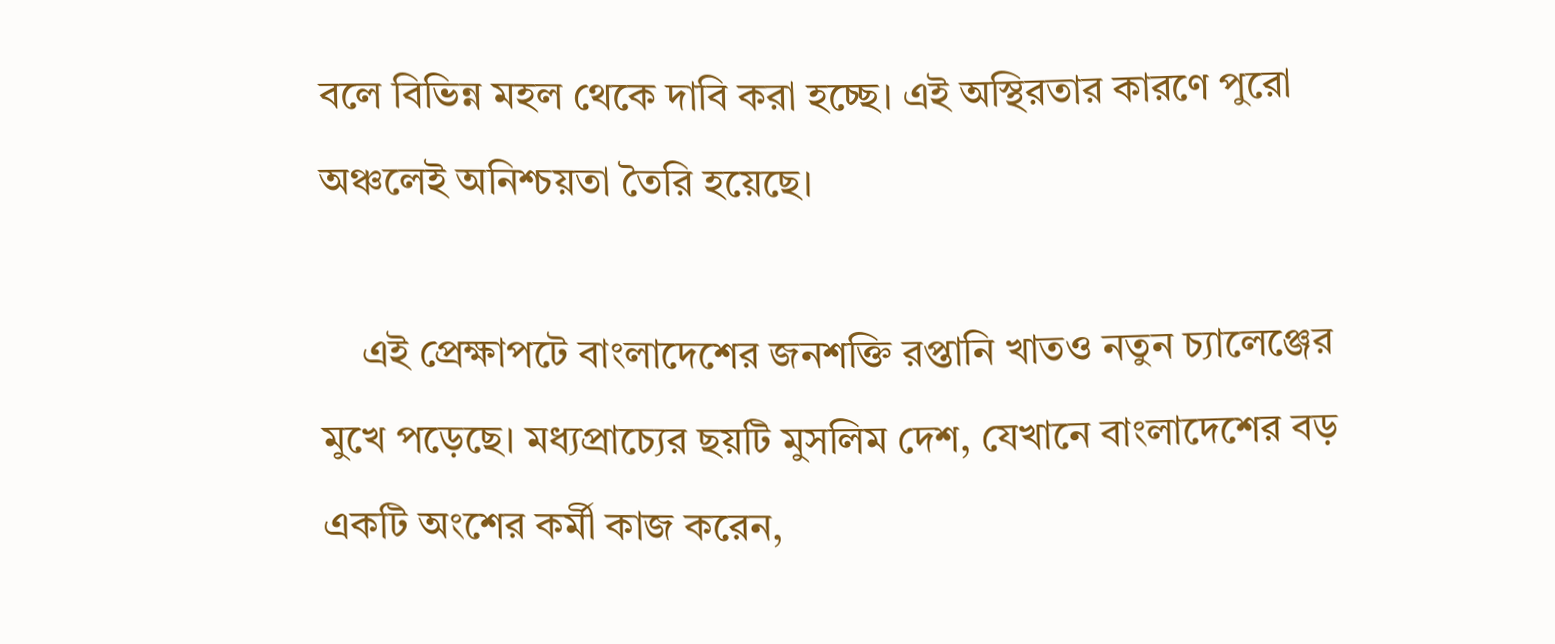বলে বিভিন্ন মহল থেকে দাবি করা হচ্ছে। এই অস্থিরতার কারণে পুরো অঞ্চলেই অনিশ্চয়তা তৈরি হয়েছে।

    এই প্রেক্ষাপটে বাংলাদেশের জনশক্তি রপ্তানি খাতও নতুন চ্যালেঞ্জের মুখে পড়েছে। মধ্যপ্রাচ্যের ছয়টি মুসলিম দেশ, যেখানে বাংলাদেশের বড় একটি অংশের কর্মী কাজ করেন,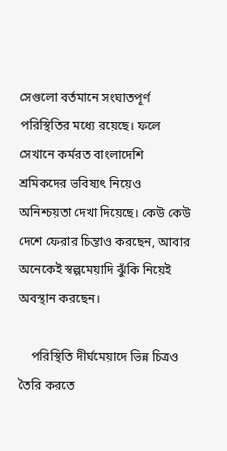সেগুলো বর্তমানে সংঘাতপূর্ণ পরিস্থিতির মধ্যে রয়েছে। ফলে সেখানে কর্মরত বাংলাদেশি শ্রমিকদের ভবিষ্যৎ নিয়েও অনিশ্চয়তা দেখা দিয়েছে। কেউ কেউ দেশে ফেরার চিন্তাও করছেন, আবার অনেকেই স্বল্পমেয়াদি ঝুঁকি নিয়েই অবস্থান করছেন।

    পরিস্থিতি দীর্ঘমেয়াদে ভিন্ন চিত্রও তৈরি করতে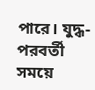পারে। যুদ্ধ-পরবর্তী সময়ে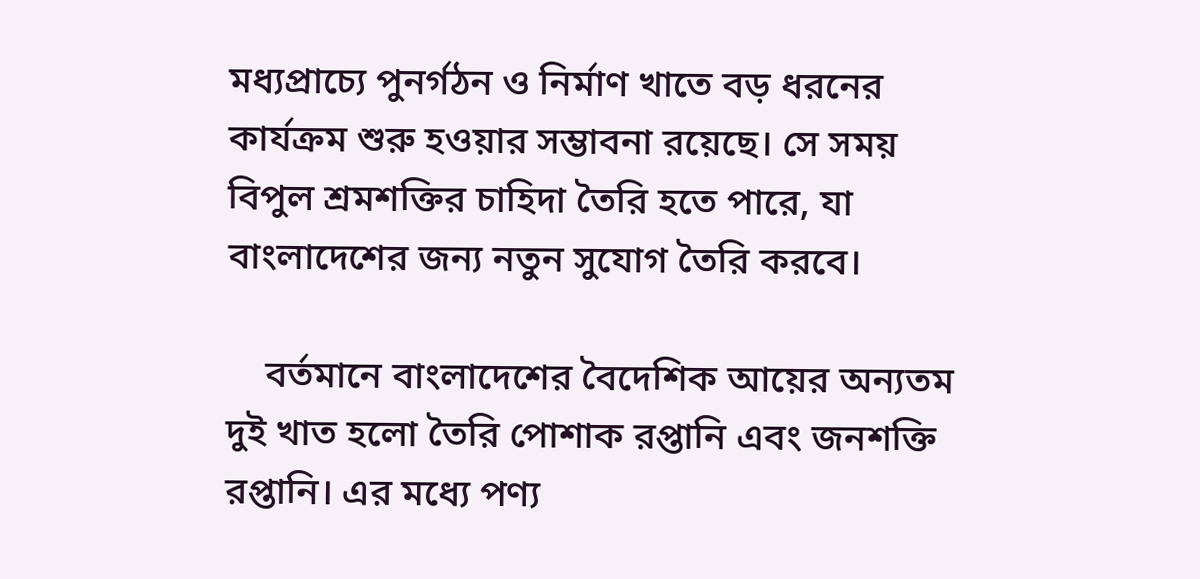মধ্যপ্রাচ্যে পুনর্গঠন ও নির্মাণ খাতে বড় ধরনের কার্যক্রম শুরু হওয়ার সম্ভাবনা রয়েছে। সে সময় বিপুল শ্রমশক্তির চাহিদা তৈরি হতে পারে, যা বাংলাদেশের জন্য নতুন সুযোগ তৈরি করবে।

    বর্তমানে বাংলাদেশের বৈদেশিক আয়ের অন্যতম দুই খাত হলো তৈরি পোশাক রপ্তানি এবং জনশক্তি রপ্তানি। এর মধ্যে পণ্য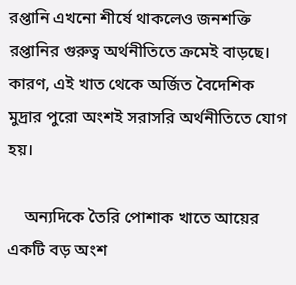রপ্তানি এখনো শীর্ষে থাকলেও জনশক্তি রপ্তানির গুরুত্ব অর্থনীতিতে ক্রমেই বাড়ছে। কারণ, এই খাত থেকে অর্জিত বৈদেশিক মুদ্রার পুরো অংশই সরাসরি অর্থনীতিতে যোগ হয়।

    অন্যদিকে তৈরি পোশাক খাতে আয়ের একটি বড় অংশ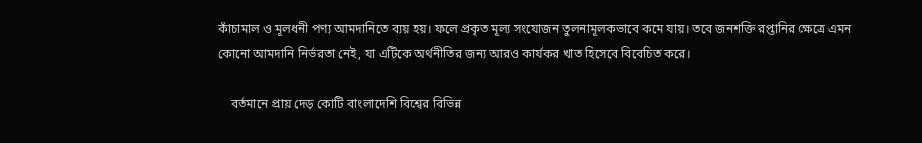কাঁচামাল ও মূলধনী পণ্য আমদানিতে ব্যয় হয়। ফলে প্রকৃত মূল্য সংযোজন তুলনামূলকভাবে কমে যায়। তবে জনশক্তি রপ্তানির ক্ষেত্রে এমন কোনো আমদানি নির্ভরতা নেই, যা এটিকে অর্থনীতির জন্য আরও কার্যকর খাত হিসেবে বিবেচিত করে।

    বর্তমানে প্রায় দেড় কোটি বাংলাদেশি বিশ্বের বিভিন্ন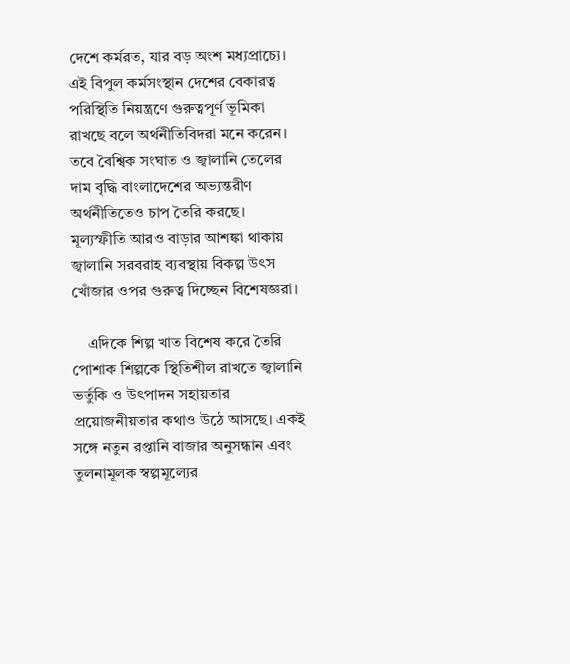দেশে কর্মরত, যার বড় অংশ মধ্যপ্রাচ্যে। এই বিপুল কর্মসংস্থান দেশের বেকারত্ব পরিস্থিতি নিয়ন্ত্রণে গুরুত্বপূর্ণ ভূমিকা রাখছে বলে অর্থনীতিবিদরা মনে করেন। তবে বৈশ্বিক সংঘাত ও জ্বালানি তেলের দাম বৃদ্ধি বাংলাদেশের অভ্যন্তরীণ অর্থনীতিতেও চাপ তৈরি করছে। মূল্যস্ফীতি আরও বাড়ার আশঙ্কা থাকায় জ্বালানি সরবরাহ ব্যবস্থায় বিকল্প উৎস খোঁজার ওপর গুরুত্ব দিচ্ছেন বিশেষজ্ঞরা।

    এদিকে শিল্প খাত বিশেষ করে তৈরি পোশাক শিল্পকে স্থিতিশীল রাখতে জ্বালানি ভর্তুকি ও উৎপাদন সহায়তার প্রয়োজনীয়তার কথাও উঠে আসছে। একই সঙ্গে নতুন রপ্তানি বাজার অনুসন্ধান এবং তুলনামূলক স্বল্পমূল্যের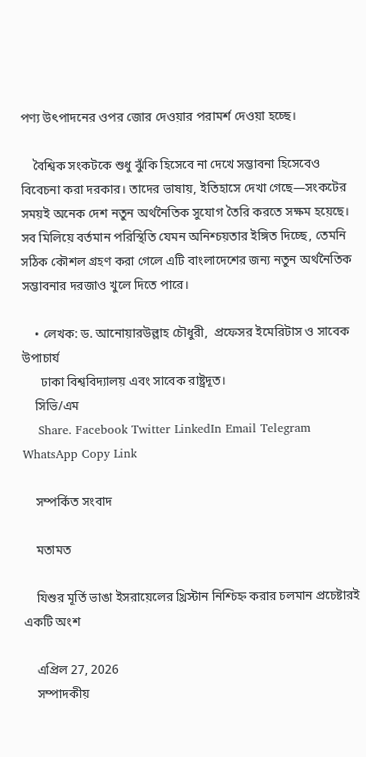পণ্য উৎপাদনের ওপর জোর দেওয়ার পরামর্শ দেওয়া হচ্ছে।

    বৈশ্বিক সংকটকে শুধু ঝুঁকি হিসেবে না দেখে সম্ভাবনা হিসেবেও বিবেচনা করা দরকার। তাদের ভাষায়, ইতিহাসে দেখা গেছে—সংকটের সময়ই অনেক দেশ নতুন অর্থনৈতিক সুযোগ তৈরি করতে সক্ষম হয়েছে। সব মিলিয়ে বর্তমান পরিস্থিতি যেমন অনিশ্চয়তার ইঙ্গিত দিচ্ছে, তেমনি সঠিক কৌশল গ্রহণ করা গেলে এটি বাংলাদেশের জন্য নতুন অর্থনৈতিক সম্ভাবনার দরজাও খুলে দিতে পারে।

    • লেখক: ড. আনোয়ারউল্লাহ চৌধুরী,  প্রফেসর ইমেরিটাস ও সাবেক উপাচার্য
      ঢাকা বিশ্ববিদ্যালয় এবং সাবেক রাষ্ট্রদূত।
    সিভি/এম
    Share. Facebook Twitter LinkedIn Email Telegram WhatsApp Copy Link

    সম্পর্কিত সংবাদ

    মতামত

    যিশুর মূর্তি ভাঙা ইসরায়েলের খ্রিস্টান নিশ্চিহ্ন করার চলমান প্রচেষ্টারই একটি অংশ

    এপ্রিল 27, 2026
    সম্পাদকীয়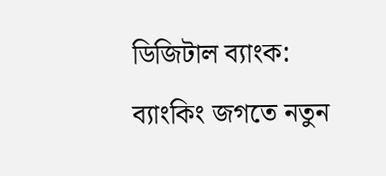ডিজিটাল ব্যাংক: ব্যাংকিং জগতে নতুন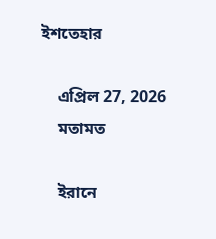ইশতেহার

    এপ্রিল 27, 2026
    মতামত

    ইরানে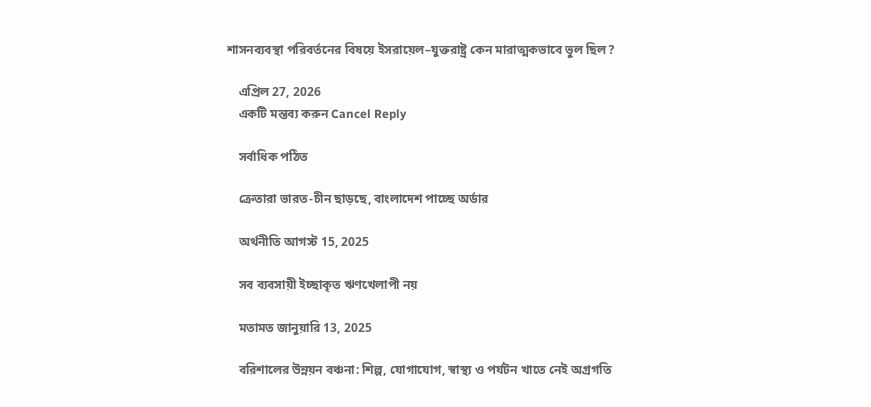শাসনব্যবস্থা পরিবর্তনের বিষয়ে ইসরায়েল–যুক্তরাষ্ট্র কেন মারাত্মকভাবে ভুল ছিল?

    এপ্রিল 27, 2026
    একটি মন্তব্য করুন Cancel Reply

    সর্বাধিক পঠিত

    ক্রেতারা ভারত-চীন ছাড়ছে, বাংলাদেশ পাচ্ছে অর্ডার

    অর্থনীতি আগস্ট 15, 2025

    সব ব্যবসায়ী ইচ্ছাকৃত ঋণখেলাপী নয়

    মতামত জানুয়ারি 13, 2025

    বরিশালের উন্নয়ন বঞ্চনা: শিল্প, যোগাযোগ, স্বাস্থ্য ও পর্যটন খাতে নেই অগ্রগতি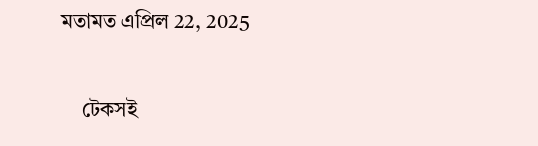মতামত এপ্রিল 22, 2025

    টেকসই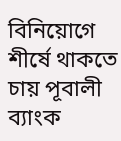বিনিয়োগে শীর্ষে থাকতে চায় পূবালী ব্যাংক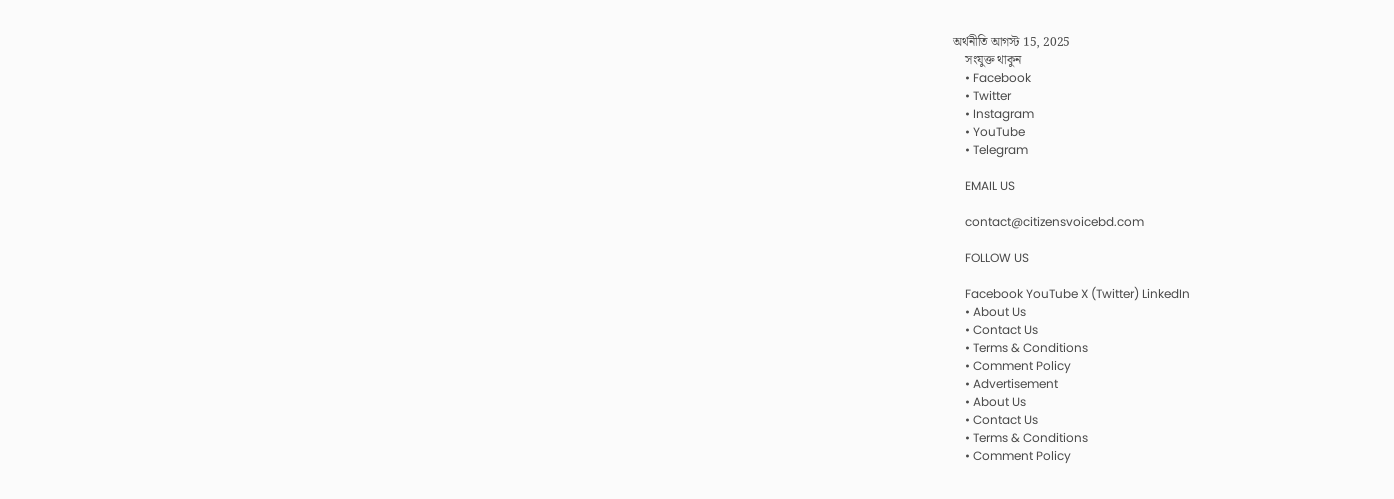অর্থনীতি আগস্ট 15, 2025
    সংযুক্ত থাকুন
    • Facebook
    • Twitter
    • Instagram
    • YouTube
    • Telegram

    EMAIL US

    contact@citizensvoicebd.com

    FOLLOW US

    Facebook YouTube X (Twitter) LinkedIn
    • About Us
    • Contact Us
    • Terms & Conditions
    • Comment Policy
    • Advertisement
    • About Us
    • Contact Us
    • Terms & Conditions
    • Comment Policy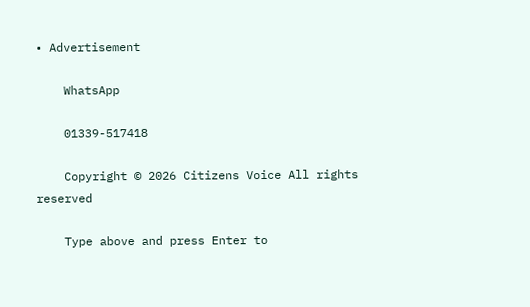• Advertisement

    WhatsApp

    01339-517418

    Copyright © 2026 Citizens Voice All rights reserved

    Type above and press Enter to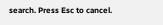search. Press Esc to cancel.